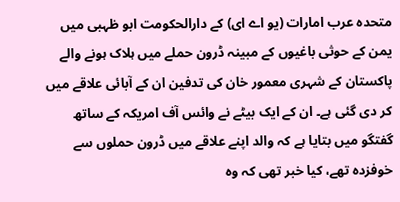متحدہ عرب امارات (یو اے ای) کے دارالحکومت ابو ظہبی میں یمن کے حوثی باغیوں کے مبینہ ڈرون حملے میں ہلاک ہونے والے پاکستان کے شہری معمور خان کی تدفین ان کے آبائی علاقے میں کر دی گئی ہے۔ ان کے ایک بیٹے نے وائس آف امریکہ کے ساتھ گفتگو میں بتایا ہے کہ والد اپنے علاقے میں ڈرون حملوں سے خوفزدہ تھے، کیا خبر تھی کہ وہ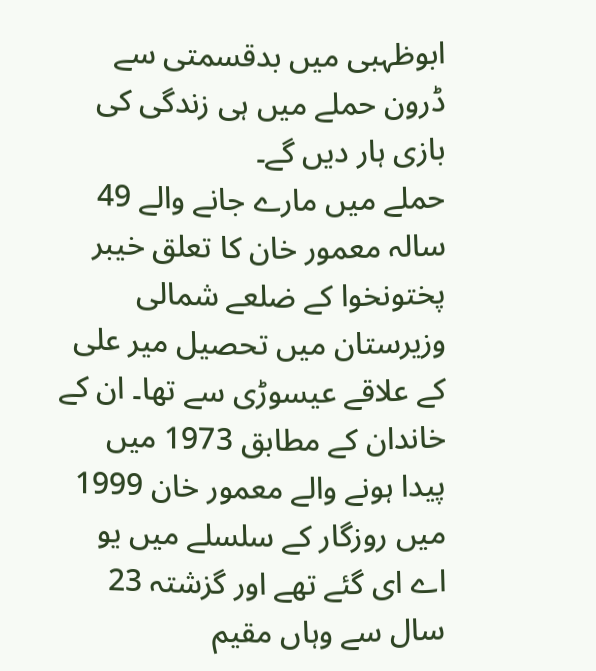ابوظہبی میں بدقسمتی سے ڈرون حملے میں ہی زندگی کی بازی ہار دیں گے۔
حملے میں مارے جانے والے 49 سالہ معمور خان کا تعلق خیبر پختونخوا کے ضلعے شمالی وزیرستان میں تحصیل میر علی کے علاقے عیسوڑی سے تھا۔ ان کے خاندان کے مطابق 1973 میں پیدا ہونے والے معمور خان 1999 میں روزگار کے سلسلے میں یو اے ای گئے تھے اور گزشتہ 23 سال سے وہاں مقیم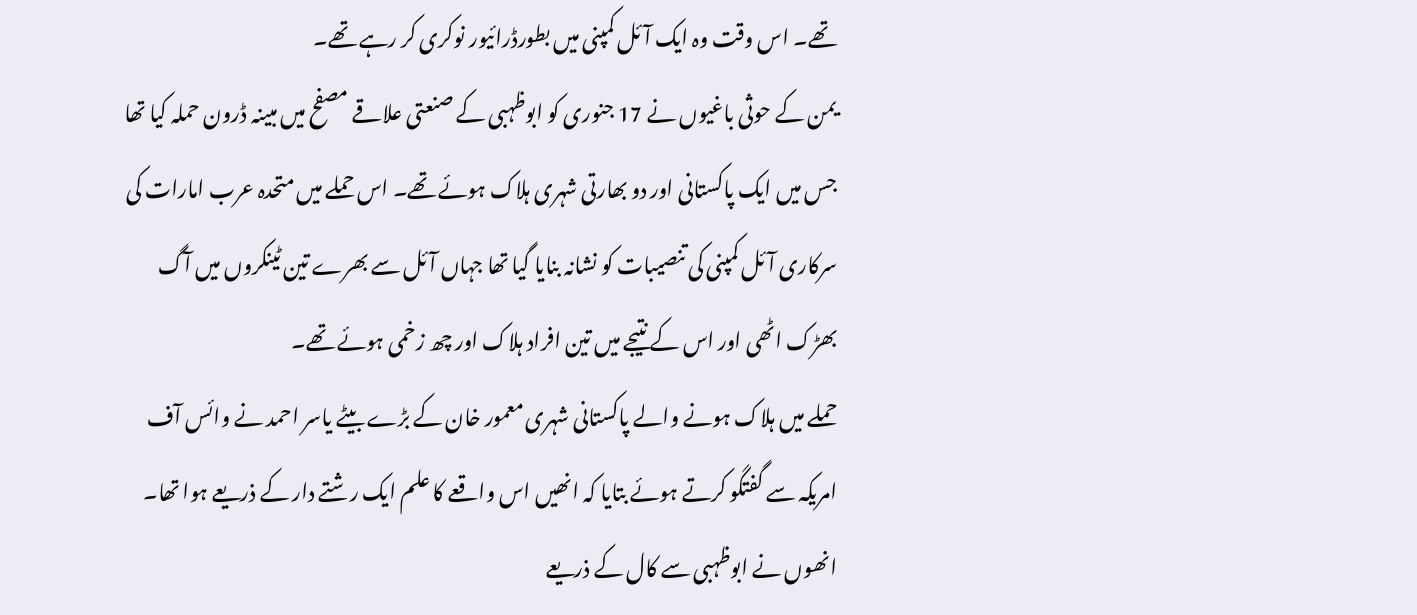تھے۔ اس وقت وہ ایک آئل کمپنی میں بطورڈرائیور نوکری کر رہے تھے۔
یمن کے حوثی باغیوں نے 17 جنوری کو ابوظہبی کے صنعتی علاقے مصفح میں مبینہ ڈرون حملہ کیا تھا جس میں ایک پاکستانی اور دو بھارتی شہری ہلاک ہوئے تھے۔ اس حملے میں متحدہ عرب امارات کی سرکاری آئل کمپنی کی تنصیبات کو نشانہ بنایا گیا تھا جہاں آئل سے بھرے تین ٹینکروں میں آگ بھڑک اٹھی اور اس کے نتیجے میں تین افراد ہلاک اور چھ زخمی ہوئے تھے۔
حملے میں ہلاک ہونے والے پاکستانی شہری معمور خان کے بڑے بیٹے یاسر احمد نے وائس آف امریکہ سے گفتگو کرتے ہوئے بتایا کہ انھیں اس واقعے کا علم ایک رشتے دار کے ذریعے ہوا تھا۔ انھوں نے ابوظہبی سے کال کے ذریعے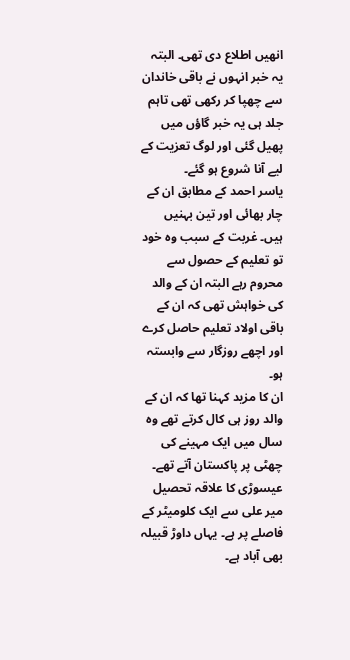انھیں اطلاع دی تھی۔ البتہ یہ خبر انہوں نے باقی خاندان سے چھپا کر رکھی تھی تاہم جلد ہی یہ خبر گاؤں میں پھیل گئی اور لوگ تعزیت کے لیے آنا شروع ہو گئے۔
یاسر احمد کے مطابق ان کے چار بھائی اور تین بہنیں ہیں۔ غربت کے سبب وہ خود تو تعلیم کے حصول سے محروم رہے البتہ ان کے والد کی خواہش تھی کہ ان کے باقی اولاد تعلیم حاصل کرے اور اچھے روزگار سے وابستہ ہو۔
ان کا مزید کہنا تھا کہ ان کے والد روز ہی کال کرتے تھے وہ سال میں ایک مہینے کی چھٹی پر پاکستان آتے تھے۔
عیسوڑی کا علاقہ تحصیل میر علی سے ایک کلومیٹر کے فاصلے پر ہے۔ یہاں داوڑ قبیلہ بھی آباد ہے۔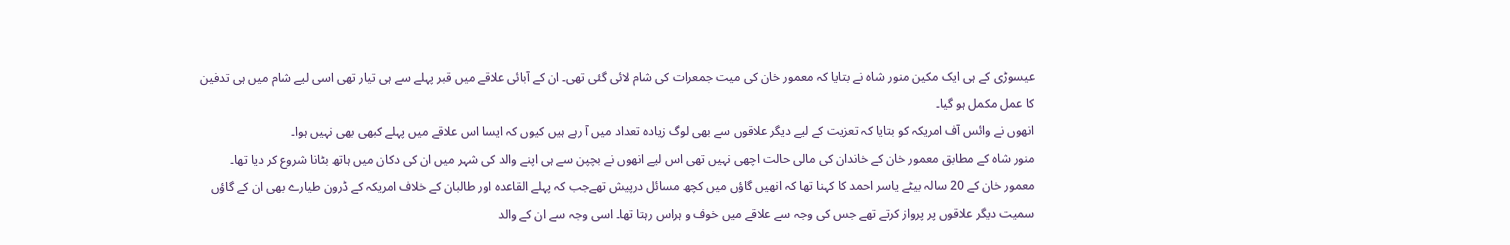عیسوڑی کے ہی ایک مکین منور شاہ نے بتایا کہ معمور خان کی میت جمعرات کی شام لائی گئی تھی۔ ان کے آبائی علاقے میں قبر پہلے سے ہی تیار تھی اسی لیے شام میں ہی تدفین کا عمل مکمل ہو گیا۔
انھوں نے وائس آف امریکہ کو بتایا کہ تعزیت کے لیے دیگر علاقوں سے بھی لوگ زیادہ تعداد میں آ رہے ہیں کیوں کہ ایسا اس علاقے میں پہلے کبھی بھی نہیں ہوا۔
منور شاہ کے مطابق معمور خان کے خاندان کی مالی حالت اچھی نہیں تھی اس لیے انھوں نے بچپن سے ہی اپنے والد کی شہر میں ان کی دکان میں ہاتھ بٹانا شروع کر دیا تھا۔
معمور خان کے 20 سالہ بیٹے یاسر احمد کا کہنا تھا کہ انھیں گاؤں میں کچھ مسائل درپیش تھےجب کہ پہلے القاعدہ اور طالبان کے خلاف امریکہ کے ڈرون طیارے بھی ان کے گاؤں سمیت دیگر علاقوں پر پرواز کرتے تھے جس کی وجہ سے علاقے میں خوف و ہراس رہتا تھا۔ اسی وجہ سے ان کے والد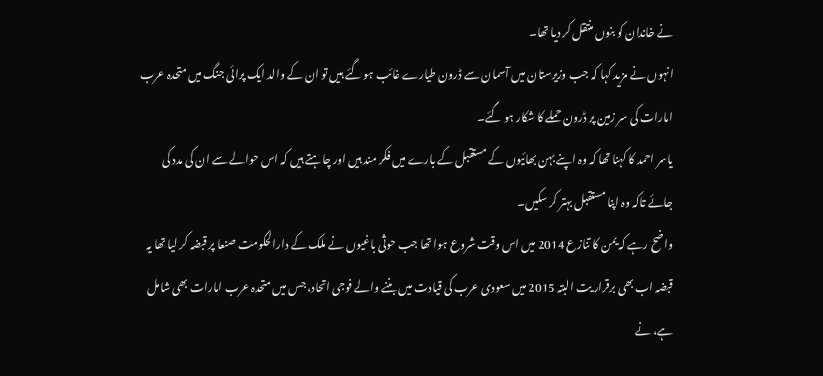نے خاندان کو بنوں منتقل کر دیا تھا۔
انہوں نے مزید کہا کہ جب وزیرستان میں آسمان سے ڈرون طیارے غائب ہو گئے ہیں تو ان کے والد ایک پرائی جنگ میں متحدہ عرب امارات کی سر زمین پر ڈرون حملے کا شکار ہو گئے۔
یاسر احمد کا کہنا تھا کہ وہ اپنے بہن بھائیوں کے مستقبل کے بارے میں فکر مند ہیں اور چاہتے ہیں کہ اس حوالے سے ان کی مدد کی جائے تاکہ وہ اپنا مستقبل بہتر کر سکیں۔
واضح رہے کہ یمن کا تنازع 2014 میں اس وقت شروع ہوا تھا جب حوثی باغیوں نے ملک کے دارالحکومت صنعا پر قبضہ کر لیا تھا یہ قبضہ اب بھی برقرار یت البتہ 2015 میں سعودی عرب کی قیادت میں بننے والے فوجی اتحاد، جس میں متحدہ عرب امارات بھی شامل ہے، نے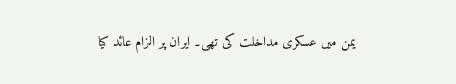یمن میں عسکری مداخلت کی تھی۔ ایران پر الزام عائد کیا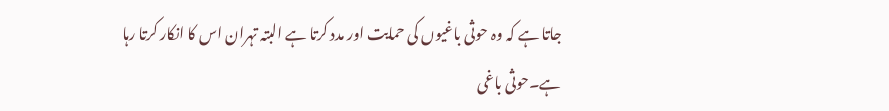جاتا ہے کہ وہ حوثی باغیوں کی حمایت اور مدد کرتا ہے البتہ تہران اس کا انکار کرتا رہا ہے۔حوثی باغی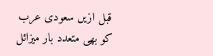قبل ازیں سعودی عرب کو بھی متعدد بار میزائل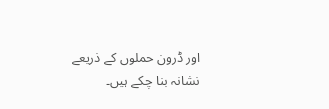اور ڈرون حملوں کے ذریعے نشانہ بنا چکے ہیں۔